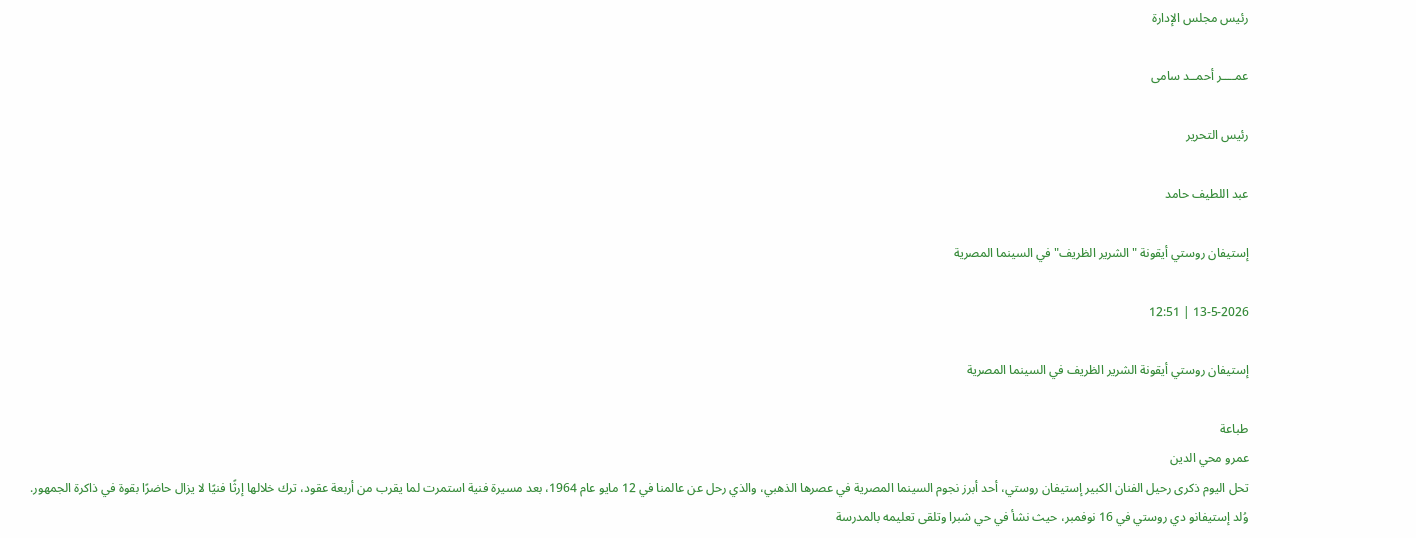رئيس مجلس الإدارة

عمــــر أحمــد سامى

رئيس التحرير

عبد اللطيف حامد

إستيفان روستي أيقونة "الشرير الظريف" في السينما المصرية

13-5-2026 | 12:51

إستيفان روستي أيقونة الشرير الظريف في السينما المصرية

طباعة
عمرو محي الدين
تحل اليوم ذكرى رحيل الفنان الكبير إستيفان روستي، أحد أبرز نجوم السينما المصرية في عصرها الذهبي، والذي رحل عن عالمنا في 12 مايو عام 1964، بعد مسيرة فنية استمرت لما يقرب من أربعة عقود، ترك خلالها إرثًا فنيًا لا يزال حاضرًا بقوة في ذاكرة الجمهور.
وُلد إستيفانو دي روستي في 16 نوفمبر، حيث نشأ في حي شبرا وتلقى تعليمه بالمدرسة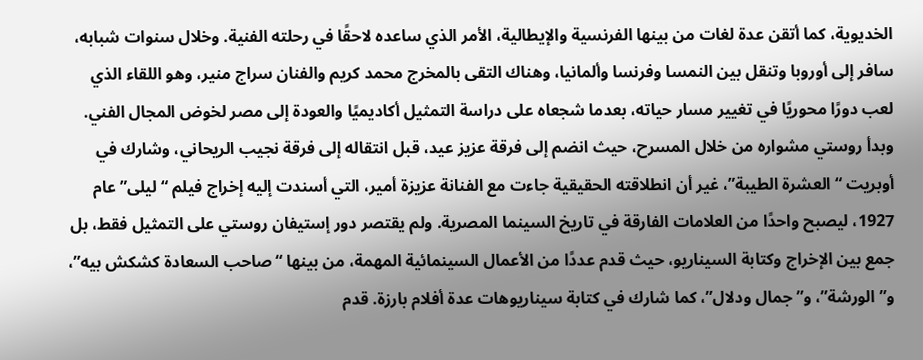الخديوية، كما أتقن عدة لغات من بينها الفرنسية والإيطالية، الأمر الذي ساعده لاحقًا في رحلته الفنية. وخلال سنوات شبابه، سافر إلى أوروبا وتنقل بين النمسا وفرنسا وألمانيا، وهناك التقى بالمخرج محمد كريم والفنان سراج منير، وهو اللقاء الذي لعب دورًا محوريًا في تغيير مسار حياته، بعدما شجعاه على دراسة التمثيل أكاديميًا والعودة إلى مصر لخوض المجال الفني. وبدأ روستي مشواره من خلال المسرح، حيث انضم إلى فرقة عزيز عيد، قبل انتقاله إلى فرقة نجيب الريحاني، وشارك في أوبريت “العشرة الطيبة”، غير أن انطلاقته الحقيقية جاءت مع الفنانة عزيزة أمير، التي أسندت إليه إخراج فيلم “ليلى” عام 1927، ليصبح واحدًا من العلامات الفارقة في تاريخ السينما المصرية. ولم يقتصر دور إستيفان روستي على التمثيل فقط، بل جمع بين الإخراج وكتابة السيناريو، حيث قدم عددًا من الأعمال السينمائية المهمة، من بينها “صاحب السعادة كشكش بيه”، و”الورشة”، و”جمال ودلال”، كما شارك في كتابة سيناريوهات عدة أفلام بارزة. قدم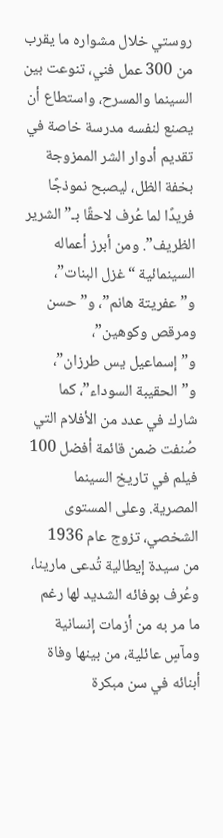روستي خلال مشواره ما يقرب من 300 عمل فني، تنوعت بين السينما والمسرح، واستطاع أن يصنع لنفسه مدرسة خاصة في تقديم أدوار الشر الممزوجة بخفة الظل، ليصبح نموذجًا فريدًا لما عُرف لاحقًا بـ”الشرير الظريف”. ومن أبرز أعماله السينمائية “غزل البنات”، و”عفريتة هانم”، و”حسن ومرقص وكوهين”، و”إسماعيل يس طرزان”، و”الحقيبة السوداء”، كما شارك في عدد من الأفلام التي صُنفت ضمن قائمة أفضل 100 فيلم في تاريخ السينما المصرية. وعلى المستوى الشخصي، تزوج عام 1936 من سيدة إيطالية تُدعى مارينا، وعُرف بوفائه الشديد لها رغم ما مر به من أزمات إنسانية ومآسٍ عائلية، من بينها وفاة أبنائه في سن مبكرة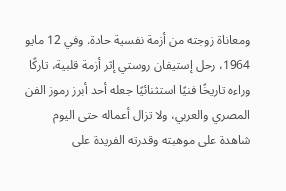ومعاناة زوجته من أزمة نفسية حادة. وفي 12 مايو 1964، رحل إستيفان روستي إثر أزمة قلبية، تاركًا وراءه تاريخًا فنيًا استثنائيًا جعله أحد أبرز رموز الفن المصري والعربي، ولا تزال أعماله حتى اليوم شاهدة على موهبته وقدرته الفريدة على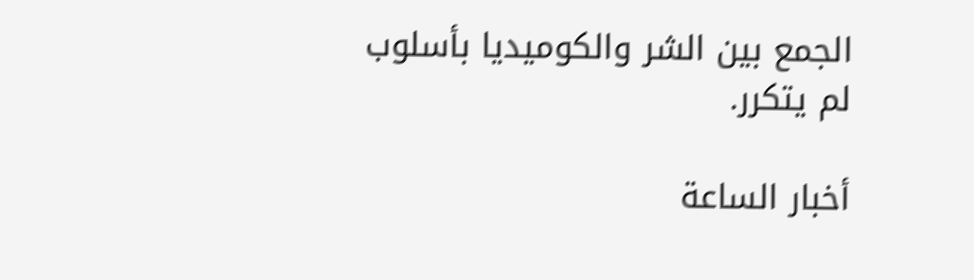الجمع بين الشر والكوميديا بأسلوب لم يتكرر.

أخبار الساعة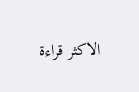الاكثر قراءة